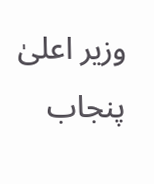وزیر اعلیٰ پنجاب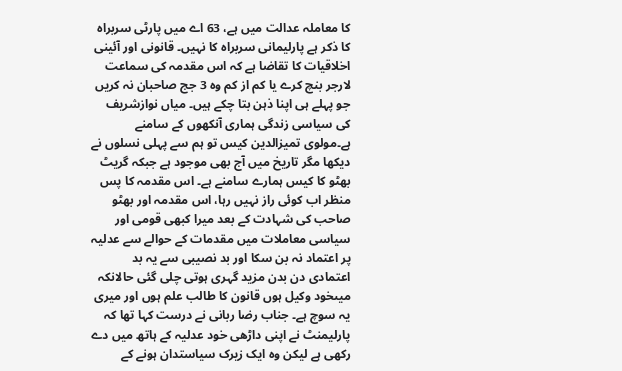کا معاملہ عدالت میں ہے، 63 اے میں پارٹی سربراہ کا ذکر ہے پارلیمانی سربراہ کا نہیں۔ قانونی اور آئینی اخلاقیات کا تقاضا ہے کہ اس مقدمہ کی سماعت لارجر بنچ کرے یا کم از کم وہ 3 جج صاحبان نہ کریں جو پہلے ہی اپنا ذہن بتا چکے ہیں۔ میاں نوازشریف کی سیاسی زندگی ہماری آنکھوں کے سامنے ہے۔مولوی تمیزالدین کیس تو ہم سے پہلی نسلوں نے دیکھا مگر تاریخ میں آج بھی موجود ہے جبکہ گریٹ بھٹو کا کیس ہمارے سامنے ہے۔ اس مقدمہ کا پس منظر اب کوئی راز نہیں رہا، اس مقدمہ اور بھٹو صاحب کی شہادت کے بعد میرا کبھی قومی اور سیاسی معاملات میں مقدمات کے حوالے سے عدلیہ پر اعتماد نہ بن سکا اور بد نصیبی سے یہ بد اعتمادی دن بدن مزید گہری ہوتی چلی گئی حالانکہ میںخود وکیل ہوں قانون کا طالب علم ہوں اور میری یہ سوچ ہے۔ جناب رضا ربانی نے درست کہا تھا کہ پارلیمنٹ نے اپنی داڑھی خود عدلیہ کے ہاتھ میں دے رکھی ہے لیکن وہ ایک زیرک سیاستدان ہونے کے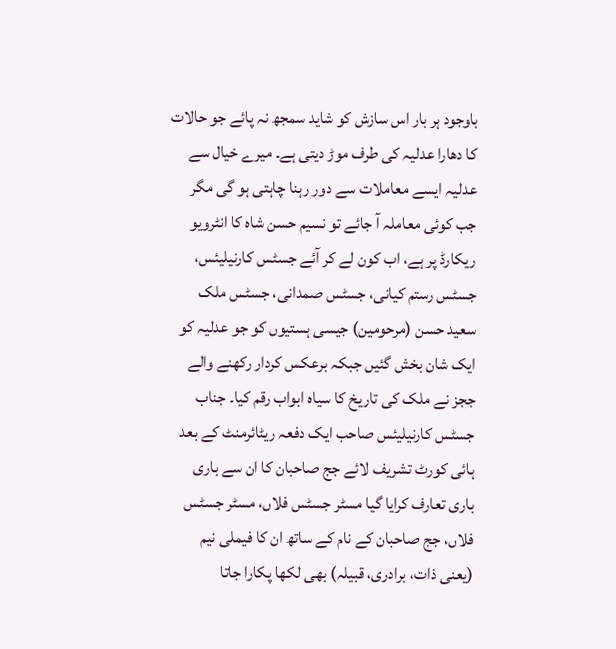باوجود ہر بار اس سازش کو شاید سمجھ نہ پائے جو حالات کا دھارا عدلیہ کی طرف موڑ دیتی ہے۔ میرے خیال سے عدلیہ ایسے معاملات سے دور رہنا چاہتی ہو گی مگر جب کوئی معاملہ آ جائے تو نسیم حسن شاہ کا انٹرویو ریکارڈ پر ہے، اب کون لے کر آئے جسٹس کارنیلیئس، جسٹس رستم کیانی، جسٹس صمدانی، جسٹس ملک سعید حسن (مرحومین) جیسی ہستیوں کو جو عدلیہ کو ایک شان بخش گئیں جبکہ برعکس کردار رکھنے والے ججز نے ملک کی تاریخ کا سیاہ ابواب رقم کیا۔ جناب جسٹس کارنیلیئس صاحب ایک دفعہ ریٹائرمنٹ کے بعد ہائی کورٹ تشریف لائے جج صاحبان کا ان سے باری باری تعارف کرایا گیا مسٹر جسٹس فلاں، مسٹر جسٹس فلاں، جج صاحبان کے نام کے ساتھ ان کا فیملی نیم (یعنی ذات، برادری، قبیلہ) بھی لکھا پکارا جاتا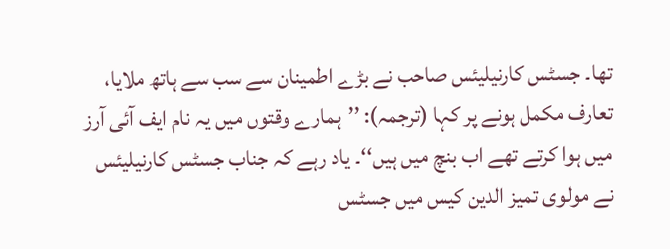تھا۔ جسٹس کارنیلیئس صاحب نے بڑے اطمینان سے سب سے ہاتھ ملایا، تعارف مکمل ہونے پر کہا (ترجمہ): ’’ہمارے وقتوں میں یہ نام ایف آئی آرز میں ہوا کرتے تھے اب بنچ میں ہیں‘‘۔ یاد رہے کہ جناب جسٹس کارنیلیئس نے مولوی تمیز الدین کیس میں جسٹس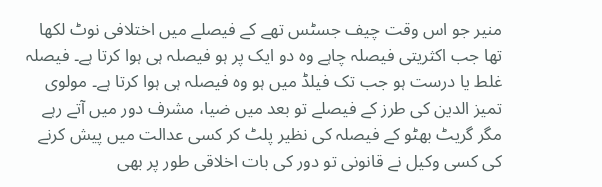منیر جو اس وقت چیف جسٹس تھے کے فیصلے میں اختلافی نوٹ لکھا تھا جب اکثریتی فیصلہ چاہے وہ دو ایک پر ہو فیصلہ ہی ہوا کرتا ہے۔ فیصلہ غلط یا درست ہو جب تک فیلڈ میں ہو وہ فیصلہ ہی ہوا کرتا ہے۔ مولوی تمیز الدین کی طرز کے فیصلے تو بعد میں ضیا، مشرف دور میں آتے رہے مگر گریٹ بھٹو کے فیصلہ کی نظیر پلٹ کر کسی عدالت میں پیش کرنے کی کسی وکیل نے قانونی تو دور کی بات اخلاقی طور پر بھی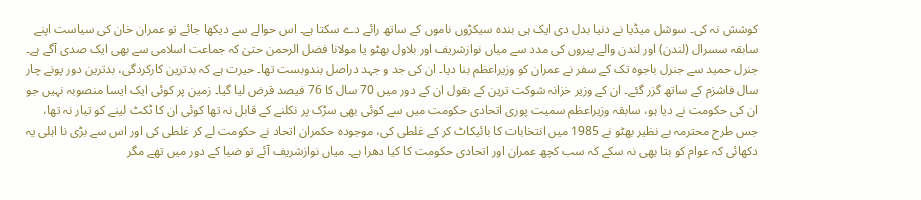کوشش نہ کی۔ سوشل میڈیا نے دنیا بدل دی ایک ہی بندہ سیکڑوں ناموں کے ساتھ رائے دے سکتا ہے۔ اس حوالے سے دیکھا جائے تو عمران خان کی سیاست اپنے سابقہ سسرال (لندن) اور لندن والے پیروں کی مدد سے میاں نوازشریف اور بلاول بھٹو یا مولانا فضل الرحمن حتیٰ کہ جماعت اسلامی سے بھی ایک صدی آگے ہے۔ جنرل حمید سے جنرل باجوہ تک کے سفر نے عمران کو وزیراعظم بنا دیا۔ ان کی جد و جہد دراصل بندوبست تھا۔ حیرت ہے کہ بدترین کارکردگی، بدترین دور پونے چار سال فاشزم کے ساتھ گزر گئے۔ ان کے وزیر خزانہ شوکت ترین کے بقول ان کے دور میں 70 سال کا 76 فیصد قرض لیا گیا۔ زمین پر کوئی ایک ایسا منصوبہ نہیں جو ان کی حکومت نے دیا ہو، سابقہ وزیراعظم سمیت پوری اتحادی حکومت میں سے کوئی بھی سڑک پر نکلنے کے قابل نہ تھا کوئی ان کا ٹکٹ لینے کو تیار نہ تھا، جس طرح محترمہ بے نظیر بھٹو نے 1985 میں انتخابات کا بائیکاٹ کر کے غلطی کی، موجودہ حکمران اتحاد نے حکومت لے کر غلطی کی اور اس سے بڑی نا اہلی یہ
دکھائی کہ عوام کو بتا بھی نہ سکے کہ سب کچھ عمران اور اتحادی حکومت کا کیا دھرا ہے۔ میاں نوازشریف آئے تو ضیا کے دور میں تھے مگر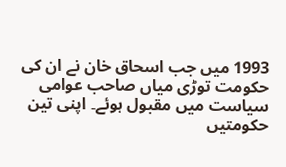1993 میں جب اسحاق خان نے ان کی حکومت توڑی میاں صاحب عوامی سیاست میں مقبول ہوئے۔ اپنی تین حکومتیں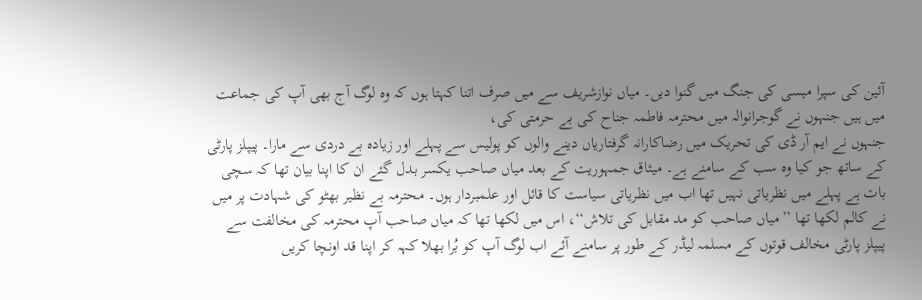آئین کی سپرا میسی کی جنگ میں گنوا دیں۔ میاں نوازشریف سے میں صرف اتنا کہتا ہوں کہ وہ لوگ آج بھی آپ کی جماعت میں ہیں جنہوں نے گوجرانوالہ میں محترمہ فاطمہ جناح کی بے حرمتی کی،
جنہوں نے ایم آر ڈی کی تحریک میں رضاکارانہ گرفتاریاں دینے والوں کو پولیس سے پہلے اور زیادہ بے دردی سے مارا۔ پیپلز پارٹی کے ساتھ جو کیا وہ سب کے سامنے ہے۔ میثاق جمہوریت کے بعد میاں صاحب یکسر بدل گئے ان کا اپنا بیان تھا کہ سچی بات ہے پہلے میں نظریاتی نہیں تھا اب میں نظریاتی سیاست کا قائل اور علمبردار ہوں۔ محترمہ بے نظیر بھٹو کی شہادت پر میں نے کالم لکھا تھا ’’میاں صاحب کو مد مقابل کی تلاش‘‘، اس میں لکھا تھا کہ میاں صاحب آپ محترمہ کی مخالفت سے پیپلز پارٹی مخالف قوتوں کے مسلمہ لیڈر کے طور پر سامنے آئے اب لوگ آپ کو بُرا بھلا کہہ کر اپنا قد اونچا کریں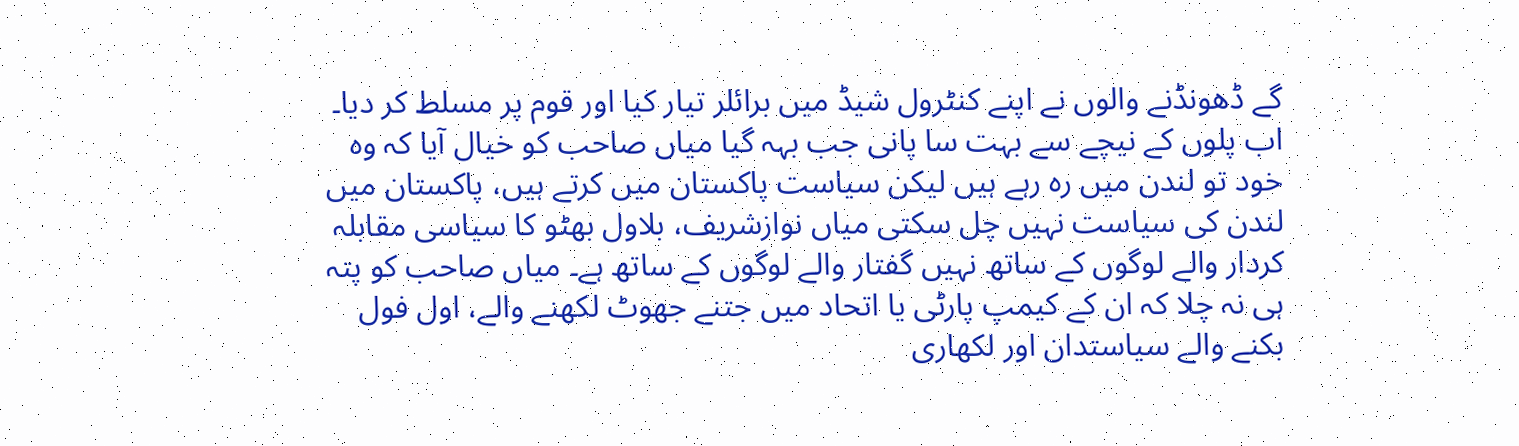گے ڈھونڈنے والوں نے اپنے کنٹرول شیڈ میں برائلر تیار کیا اور قوم پر مسلط کر دیا۔ اب پلوں کے نیچے سے بہت سا پانی جب بہہ گیا میاں صاحب کو خیال آیا کہ وہ خود تو لندن میں رہ رہے ہیں لیکن سیاست پاکستان میں کرتے ہیں، پاکستان میں لندن کی سیاست نہیں چل سکتی میاں نوازشریف، بلاول بھٹو کا سیاسی مقابلہ کردار والے لوگوں کے ساتھ نہیں گفتار والے لوگوں کے ساتھ ہے۔ میاں صاحب کو پتہ ہی نہ چلا کہ ان کے کیمپ پارٹی یا اتحاد میں جتنے جھوٹ لکھنے والے، اول فول بکنے والے سیاستدان اور لکھاری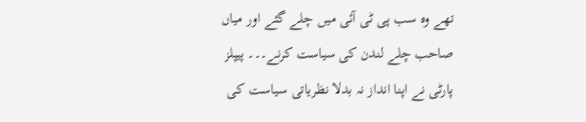تھے وہ سب پی ٹی آئی میں چلے گئے اور میاں صاحب چلے لندن کی سیاست کرنے۔۔۔ پیپلز پارٹی نے اپنا انداز نہ بدلا نظریاتی سیاست کی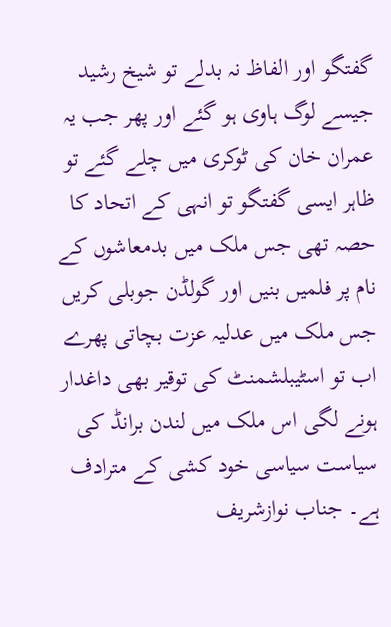گفتگو اور الفاظ نہ بدلے تو شیخ رشید جیسے لوگ ہاوی ہو گئے اور پھر جب یہ عمران خان کی ٹوکری میں چلے گئے تو ظاہر ایسی گفتگو تو انہی کے اتحاد کا حصہ تھی جس ملک میں بدمعاشوں کے نام پر فلمیں بنیں اور گولڈن جوبلی کریں جس ملک میں عدلیہ عزت بچاتی پھرے اب تو اسٹیبلشمنٹ کی توقیر بھی داغدار ہونے لگی اس ملک میں لندن برانڈ کی سیاست سیاسی خود کشی کے مترادف ہے۔ جناب نوازشریف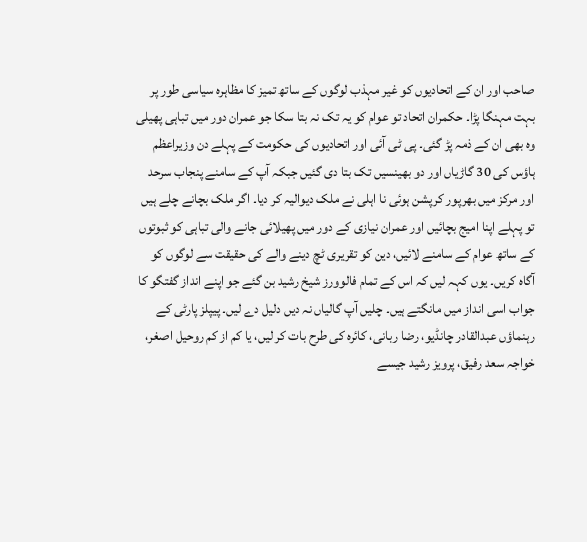صاحب اور ان کے اتحادیوں کو غیر مہذب لوگوں کے ساتھ تمیز کا مظاہرہ سیاسی طور پر بہت مہنگا پڑا۔ حکمران اتحاد تو عوام کو یہ تک نہ بتا سکا جو عمران دور میں تباہی پھیلی وہ بھی ان کے ذمہ پڑ گئی۔ پی ٹی آئی اور اتحادیوں کی حکومت کے پہلے دن وزیراعظم ہاؤس کی 30 گاڑیاں اور دو بھینسیں تک بتا دی گئیں جبکہ آپ کے سامنے پنجاب سرحد اور مرکز میں بھرپور کرپشن ہوئی نا اہلی نے ملک دیوالیہ کر دیا۔ اگر ملک بچانے چلے ہیں تو پہلے اپنا امیج بچائیں اور عمران نیازی کے دور میں پھیلائی جانے والی تباہی کو ثبوتوں کے ساتھ عوام کے سامنے لائیں، دین کو تقریری ٹچ دینے والے کی حقیقت سے لوگوں کو آگاہ کریں۔ یوں کہہ لیں کہ اس کے تمام فالوورز شیخ رشید بن گئے جو اپنے انداز گفتگو کا جواب اسی انداز میں مانگتے ہیں۔ چلیں آپ گالیاں نہ دیں دلیل دے لیں۔ پیپلز پارٹی کے رہنماؤں عبدالقادر چانڈیو، رضا ربانی، کائرہ کی طرح بات کر لیں، یا کم از کم روحیل اصغر، خواجہ سعد رفیق، پرویز رشید جیسے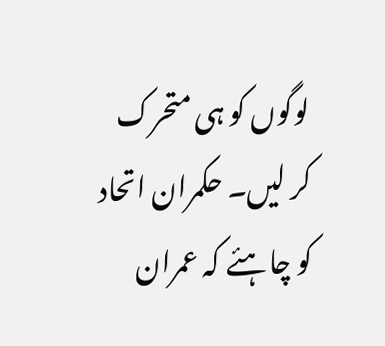لوگوں کو ہی متحرک کر لیں۔ حکمران اتحاد کو چاہئے کہ عمران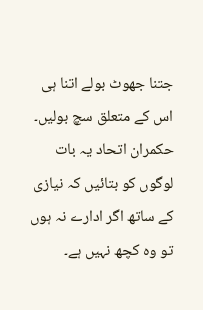جتنا جھوٹ بولے اتنا ہی اس کے متعلق سچ بولیں۔ حکمران اتحاد یہ بات لوگوں کو بتائیں کہ نیازی کے ساتھ اگر ادارے نہ ہوں تو وہ کچھ نہیں ہے۔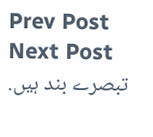Prev Post
Next Post
تبصرے بند ہیں.